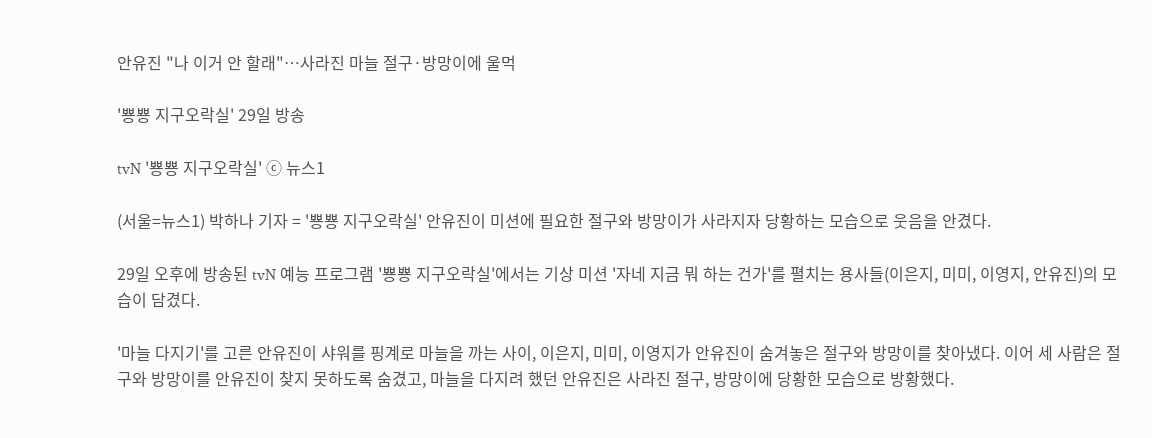안유진 "나 이거 안 할래"…사라진 마늘 절구·방망이에 울먹

'뿅뿅 지구오락실' 29일 방송

tvN '뿅뿅 지구오락실' ⓒ 뉴스1

(서울=뉴스1) 박하나 기자 = '뿅뿅 지구오락실' 안유진이 미션에 필요한 절구와 방망이가 사라지자 당황하는 모습으로 웃음을 안겼다.

29일 오후에 방송된 tvN 예능 프로그램 '뿅뿅 지구오락실'에서는 기상 미션 '자네 지금 뭐 하는 건가'를 펼치는 용사들(이은지, 미미, 이영지, 안유진)의 모습이 담겼다.

'마늘 다지기'를 고른 안유진이 샤워를 핑계로 마늘을 까는 사이, 이은지, 미미, 이영지가 안유진이 숨겨놓은 절구와 방망이를 찾아냈다. 이어 세 사람은 절구와 방망이를 안유진이 찾지 못하도록 숨겼고, 마늘을 다지려 했던 안유진은 사라진 절구, 방망이에 당황한 모습으로 방황했다.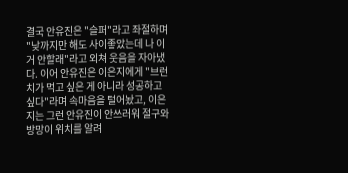결국 안유진은 "슬퍼"라고 좌절하며 "낮까지만 해도 사이좋았는데 나 이거 안할래"라고 외쳐 웃음을 자아냈다. 이어 안유진은 이은지에게 "브런치가 먹고 싶은 게 아니라 성공하고 싶다"라며 속마음을 털어놨고, 이은지는 그런 안유진이 안쓰러워 절구와 방망이 위치를 알려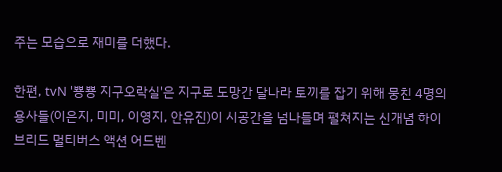주는 모습으로 재미를 더했다.

한편, tvN '뿅뿅 지구오락실'은 지구로 도망간 달나라 토끼를 잡기 위해 뭉친 4명의 용사들(이은지, 미미, 이영지, 안유진)이 시공간을 넘나들며 펼쳐지는 신개념 하이브리드 멀티버스 액션 어드벤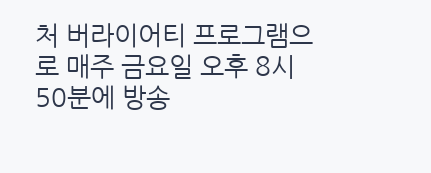처 버라이어티 프로그램으로 매주 금요일 오후 8시 50분에 방송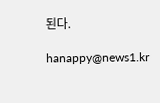된다.

hanappy@news1.kr